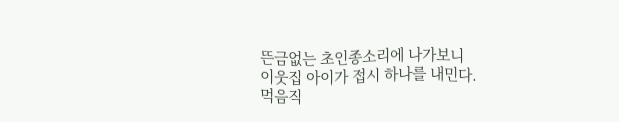뜬금없는 초인종소리에 나가보니
이웃집 아이가 접시 하나를 내민다.
먹음직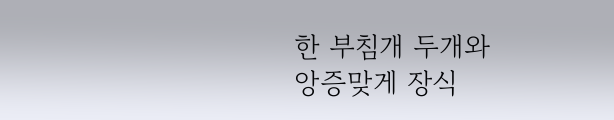한 부침개 두개와
앙증맞게 장식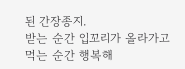된 간장종지.
받는 순간 입꼬리가 올라가고
먹는 순간 행복해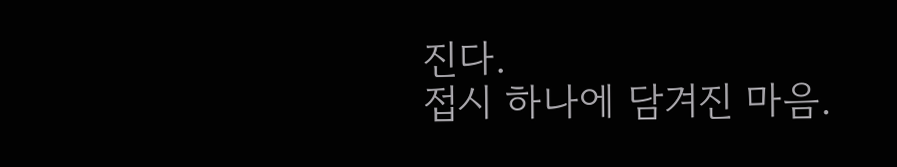진다.
접시 하나에 담겨진 마음.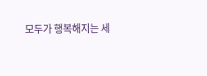모두가 행복해지는 세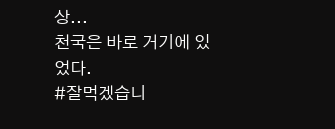상...
천국은 바로 거기에 있었다.
#잘먹겠습니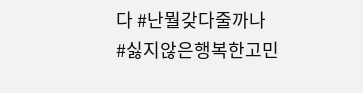다 #난뭘갖다줄까나
#싫지않은행복한고민